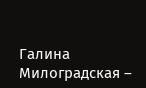Галина Милоградская –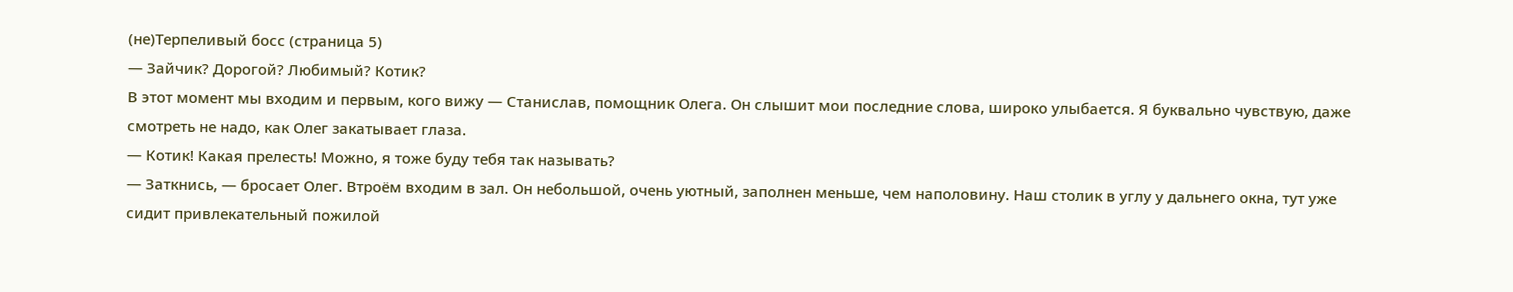(не)Терпеливый босс (страница 5)
— Зайчик? Дорогой? Любимый? Котик?
В этот момент мы входим и первым, кого вижу — Станислав, помощник Олега. Он слышит мои последние слова, широко улыбается. Я буквально чувствую, даже смотреть не надо, как Олег закатывает глаза.
— Котик! Какая прелесть! Можно, я тоже буду тебя так называть?
— Заткнись, — бросает Олег. Втроём входим в зал. Он небольшой, очень уютный, заполнен меньше, чем наполовину. Наш столик в углу у дальнего окна, тут уже сидит привлекательный пожилой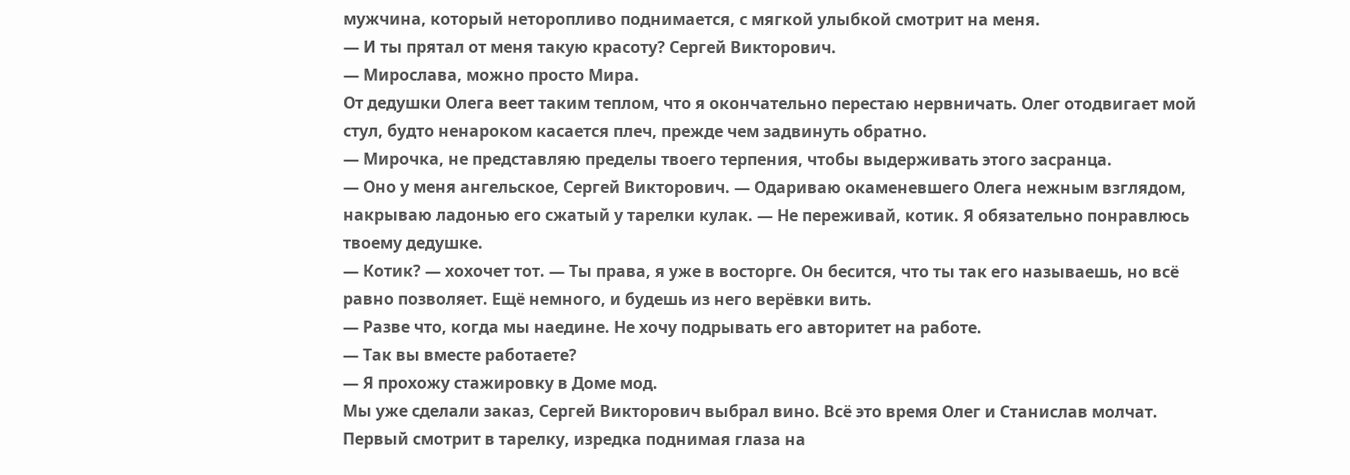мужчина, который неторопливо поднимается, с мягкой улыбкой смотрит на меня.
— И ты прятал от меня такую красоту? Сергей Викторович.
— Мирослава, можно просто Мира.
От дедушки Олега веет таким теплом, что я окончательно перестаю нервничать. Олег отодвигает мой стул, будто ненароком касается плеч, прежде чем задвинуть обратно.
— Мирочка, не представляю пределы твоего терпения, чтобы выдерживать этого засранца.
— Оно у меня ангельское, Сергей Викторович. — Одариваю окаменевшего Олега нежным взглядом, накрываю ладонью его сжатый у тарелки кулак. — Не переживай, котик. Я обязательно понравлюсь твоему дедушке.
— Котик? — хохочет тот. — Ты права, я уже в восторге. Он бесится, что ты так его называешь, но всё равно позволяет. Ещё немного, и будешь из него верёвки вить.
— Разве что, когда мы наедине. Не хочу подрывать его авторитет на работе.
— Так вы вместе работаете?
— Я прохожу стажировку в Доме мод.
Мы уже сделали заказ, Сергей Викторович выбрал вино. Всё это время Олег и Станислав молчат. Первый смотрит в тарелку, изредка поднимая глаза на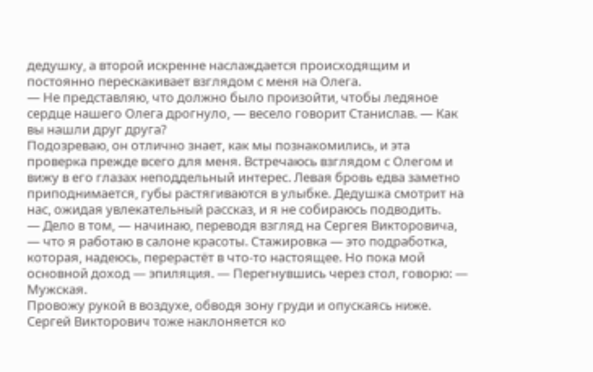дедушку, а второй искренне наслаждается происходящим и постоянно перескакивает взглядом с меня на Олега.
— Не представляю, что должно было произойти, чтобы ледяное сердце нашего Олега дрогнуло, — весело говорит Станислав. — Как вы нашли друг друга?
Подозреваю, он отлично знает, как мы познакомились, и эта проверка прежде всего для меня. Встречаюсь взглядом с Олегом и вижу в его глазах неподдельный интерес. Левая бровь едва заметно приподнимается, губы растягиваются в улыбке. Дедушка смотрит на нас, ожидая увлекательный рассказ, и я не собираюсь подводить.
— Дело в том, — начинаю, переводя взгляд на Сергея Викторовича, — что я работаю в салоне красоты. Стажировка — это подработка, которая, надеюсь, перерастёт в что-то настоящее. Но пока мой основной доход — эпиляция. — Перегнувшись через стол, говорю: — Мужская.
Провожу рукой в воздухе, обводя зону груди и опускаясь ниже. Сергей Викторович тоже наклоняется ко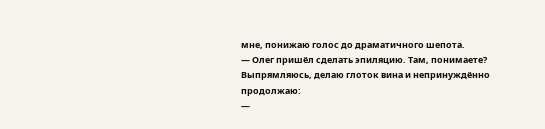мне, понижаю голос до драматичного шепота.
— Олег пришёл сделать эпиляцию. Там, понимаете?
Выпрямляюсь, делаю глоток вина и непринуждённо продолжаю:
—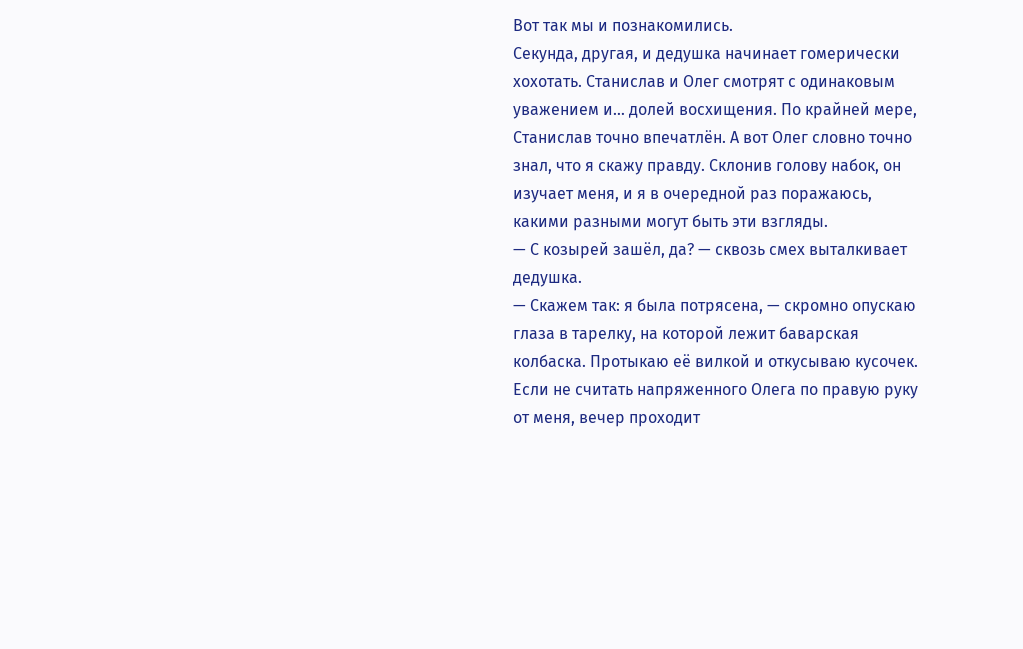Вот так мы и познакомились.
Секунда, другая, и дедушка начинает гомерически хохотать. Станислав и Олег смотрят с одинаковым уважением и… долей восхищения. По крайней мере, Станислав точно впечатлён. А вот Олег словно точно знал, что я скажу правду. Склонив голову набок, он изучает меня, и я в очередной раз поражаюсь, какими разными могут быть эти взгляды.
— С козырей зашёл, да? — сквозь смех выталкивает дедушка.
— Скажем так: я была потрясена, — скромно опускаю глаза в тарелку, на которой лежит баварская колбаска. Протыкаю её вилкой и откусываю кусочек.
Если не считать напряженного Олега по правую руку от меня, вечер проходит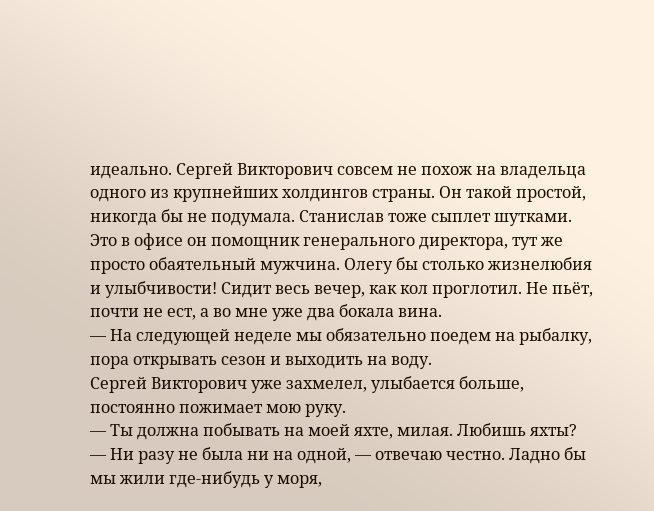идеально. Сергей Викторович совсем не похож на владельца одного из крупнейших холдингов страны. Он такой простой, никогда бы не подумала. Станислав тоже сыплет шутками. Это в офисе он помощник генерального директора, тут же просто обаятельный мужчина. Олегу бы столько жизнелюбия и улыбчивости! Сидит весь вечер, как кол проглотил. Не пьёт, почти не ест, а во мне уже два бокала вина.
— На следующей неделе мы обязательно поедем на рыбалку, пора открывать сезон и выходить на воду.
Сергей Викторович уже захмелел, улыбается больше, постоянно пожимает мою руку.
— Ты должна побывать на моей яхте, милая. Любишь яхты?
— Ни разу не была ни на одной, — отвечаю честно. Ладно бы мы жили где-нибудь у моря,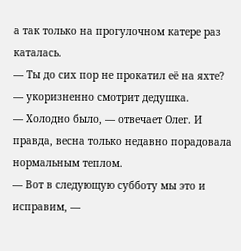а так только на прогулочном катере раз каталась.
— Ты до сих пор не прокатил её на яхте? — укоризненно смотрит дедушка.
— Холодно было, — отвечает Олег. И правда, весна только недавно порадовала нормальным теплом.
— Вот в следующую субботу мы это и исправим, —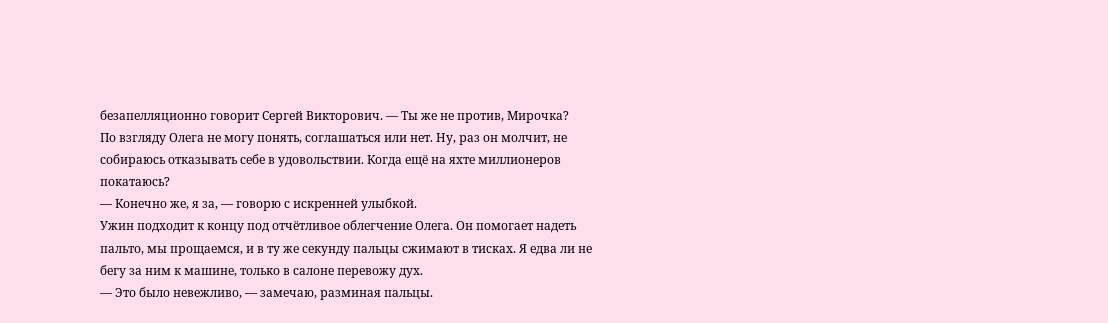безапелляционно говорит Сергей Викторович. — Ты же не против, Мирочка?
По взгляду Олега не могу понять, соглашаться или нет. Ну, раз он молчит, не собираюсь отказывать себе в удовольствии. Когда ещё на яхте миллионеров покатаюсь?
— Конечно же, я за, — говорю с искренней улыбкой.
Ужин подходит к концу под отчётливое облегчение Олега. Он помогает надеть пальто, мы прощаемся, и в ту же секунду пальцы сжимают в тисках. Я едва ли не бегу за ним к машине, только в салоне перевожу дух.
— Это было невежливо, — замечаю, разминая пальцы.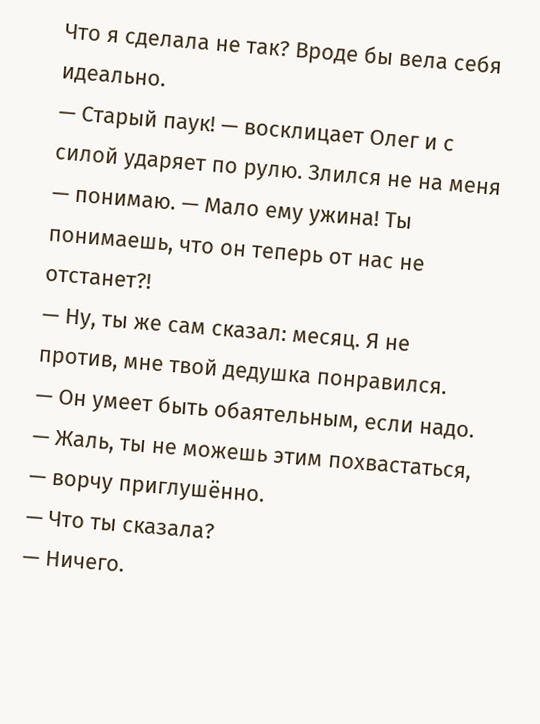Что я сделала не так? Вроде бы вела себя идеально.
— Старый паук! — восклицает Олег и с силой ударяет по рулю. Злился не на меня — понимаю. — Мало ему ужина! Ты понимаешь, что он теперь от нас не отстанет?!
— Ну, ты же сам сказал: месяц. Я не против, мне твой дедушка понравился.
— Он умеет быть обаятельным, если надо.
— Жаль, ты не можешь этим похвастаться, — ворчу приглушённо.
— Что ты сказала?
— Ничего.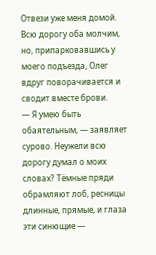Отвези уже меня домой.
Всю дорогу оба молчим, но, припарковавшись у моего подъезда, Олег вдруг поворачивается и сводит вместе брови.
— Я умею быть обаятельным, — заявляет сурово. Неужели всю дорогу думал о моих словах? Тёмные пряди обрамляют лоб, ресницы длинные, прямые, и глаза эти синющие —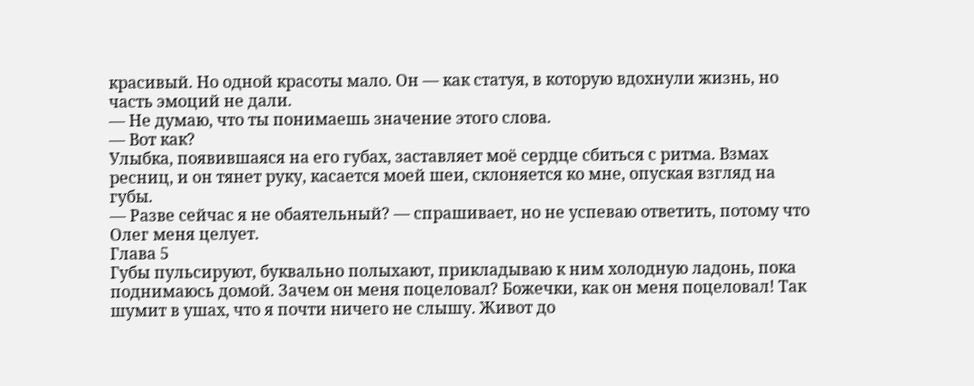красивый. Но одной красоты мало. Он — как статуя, в которую вдохнули жизнь, но часть эмоций не дали.
— Не думаю, что ты понимаешь значение этого слова.
— Вот как?
Улыбка, появившаяся на его губах, заставляет моё сердце сбиться с ритма. Взмах ресниц, и он тянет руку, касается моей шеи, склоняется ко мне, опуская взгляд на губы.
— Разве сейчас я не обаятельный? — спрашивает, но не успеваю ответить, потому что Олег меня целует.
Глава 5
Губы пульсируют, буквально полыхают, прикладываю к ним холодную ладонь, пока поднимаюсь домой. Зачем он меня поцеловал? Божечки, как он меня поцеловал! Так шумит в ушах, что я почти ничего не слышу. Живот до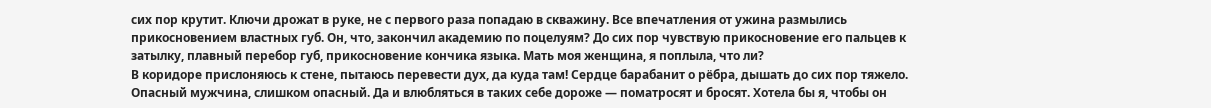сих пор крутит. Ключи дрожат в руке, не с первого раза попадаю в скважину. Все впечатления от ужина размылись прикосновением властных губ. Он, что, закончил академию по поцелуям? До сих пор чувствую прикосновение его пальцев к затылку, плавный перебор губ, прикосновение кончика языка. Мать моя женщина, я поплыла, что ли?
В коридоре прислоняюсь к стене, пытаюсь перевести дух, да куда там! Сердце барабанит о рёбра, дышать до сих пор тяжело. Опасный мужчина, слишком опасный. Да и влюбляться в таких себе дороже — поматросят и бросят. Хотела бы я, чтобы он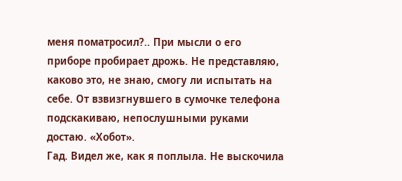меня поматросил?.. При мысли о его приборе пробирает дрожь. Не представляю, каково это, не знаю, смогу ли испытать на себе. От взвизгнувшего в сумочке телефона подскакиваю, непослушными руками достаю. «Хобот».
Гад. Видел же, как я поплыла. Не выскочила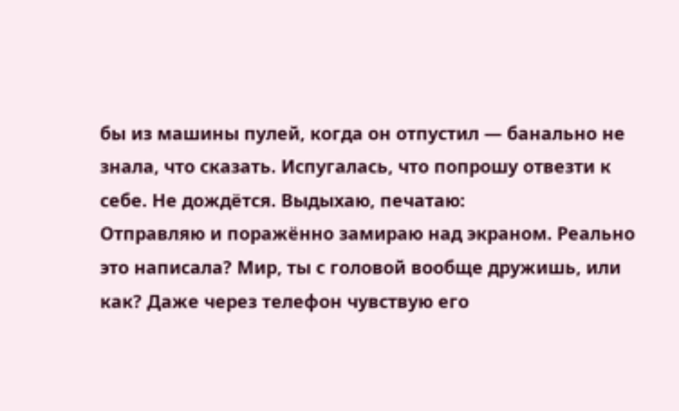бы из машины пулей, когда он отпустил — банально не знала, что сказать. Испугалась, что попрошу отвезти к себе. Не дождётся. Выдыхаю, печатаю:
Отправляю и поражённо замираю над экраном. Реально это написала? Мир, ты с головой вообще дружишь, или как? Даже через телефон чувствую его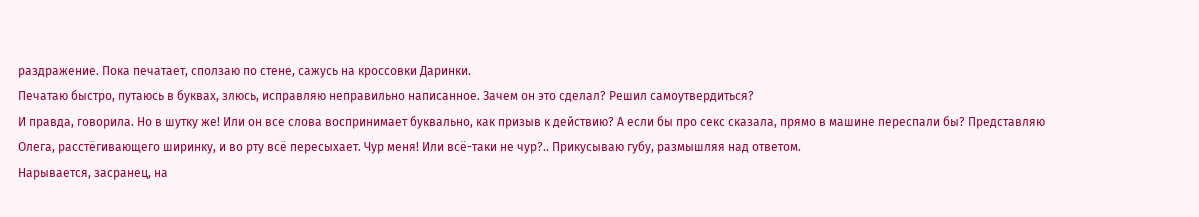раздражение. Пока печатает, сползаю по стене, сажусь на кроссовки Даринки.
Печатаю быстро, путаюсь в буквах, злюсь, исправляю неправильно написанное. Зачем он это сделал? Решил самоутвердиться?
И правда, говорила. Но в шутку же! Или он все слова воспринимает буквально, как призыв к действию? А если бы про секс сказала, прямо в машине переспали бы? Представляю Олега, расстёгивающего ширинку, и во рту всё пересыхает. Чур меня! Или всё-таки не чур?.. Прикусываю губу, размышляя над ответом.
Нарывается, засранец, на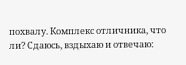похвалу. Комплекс отличника, что ли? Сдаюсь, вздыхаю и отвечаю: